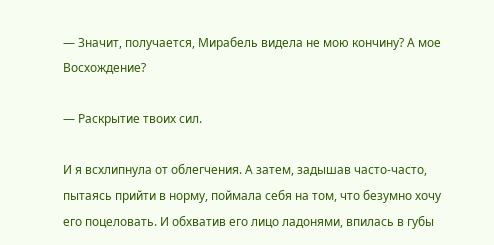— Значит, получается, Мирабель видела не мою кончину? А мое Восхождение?

— Раскрытие твоих сил.

И я всхлипнула от облегчения. А затем, задышав часто-часто, пытаясь прийти в норму, поймала себя на том, что безумно хочу его поцеловать. И обхватив его лицо ладонями, впилась в губы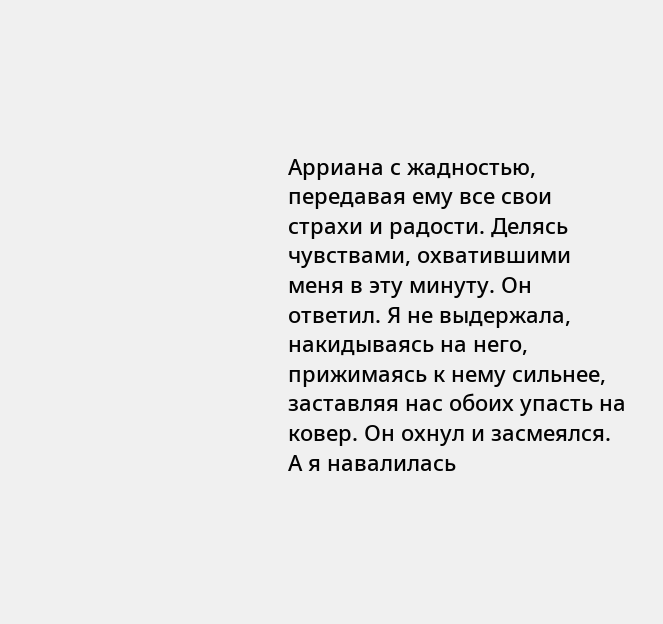Арриана с жадностью, передавая ему все свои страхи и радости. Делясь чувствами, охватившими меня в эту минуту. Он ответил. Я не выдержала, накидываясь на него, прижимаясь к нему сильнее, заставляя нас обоих упасть на ковер. Он охнул и засмеялся. А я навалилась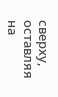сверху, оставляя на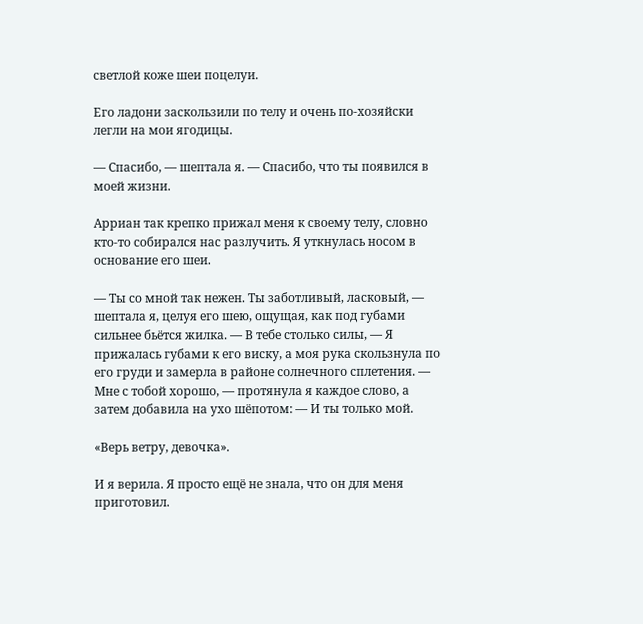светлой коже шеи поцелуи.

Его ладони заскользили по телу и очень по-хозяйски легли на мои ягодицы.

— Спасибо, — шептала я. — Спасибо, что ты появился в моей жизни.

Арриан так крепко прижал меня к своему телу, словно кто-то собирался нас разлучить. Я уткнулась носом в основание его шеи.

— Ты со мной так нежен. Ты заботливый, ласковый, — шептала я, целуя его шею, ощущая, как под губами сильнее бьётся жилка. — В тебе столько силы, — Я прижалась губами к его виску, а моя рука скользнула по его груди и замерла в районе солнечного сплетения. — Мне с тобой хорошо, — протянула я каждое слово, а затем добавила на ухо шёпотом: — И ты только мой.

«Верь ветру, девочка».

И я верила. Я просто ещё не знала, что он для меня приготовил.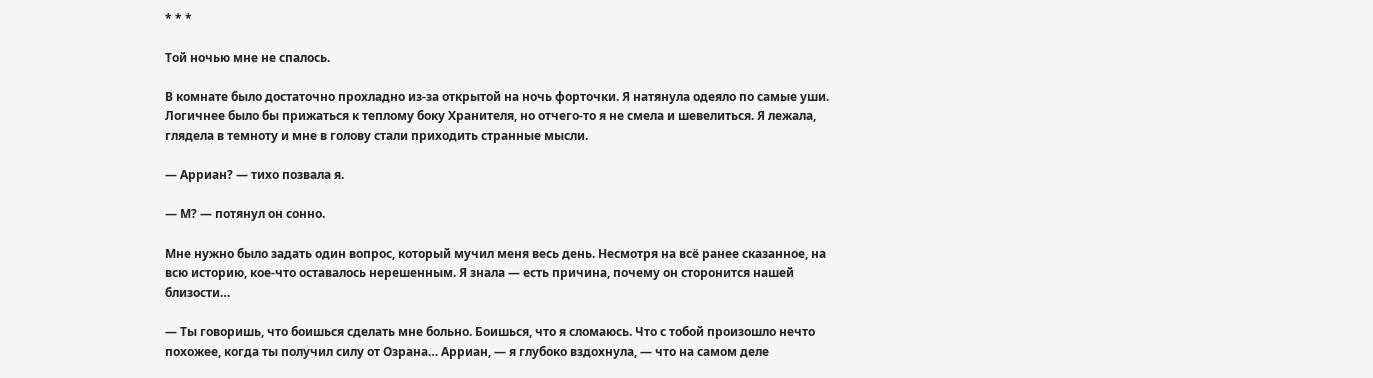* * *

Той ночью мне не спалось.

В комнате было достаточно прохладно из-за открытой на ночь форточки. Я натянула одеяло по самые уши. Логичнее было бы прижаться к теплому боку Хранителя, но отчего-то я не смела и шевелиться. Я лежала, глядела в темноту и мне в голову стали приходить странные мысли.

— Арриан? — тихо позвала я.

— М? — потянул он сонно.

Мне нужно было задать один вопрос, который мучил меня весь день. Несмотря на всё ранее сказанное, на всю историю, кое-что оставалось нерешенным. Я знала — есть причина, почему он сторонится нашей близости…

— Ты говоришь, что боишься сделать мне больно. Боишься, что я сломаюсь. Что с тобой произошло нечто похожее, когда ты получил силу от Озрана… Арриан, — я глубоко вздохнула, — что на самом деле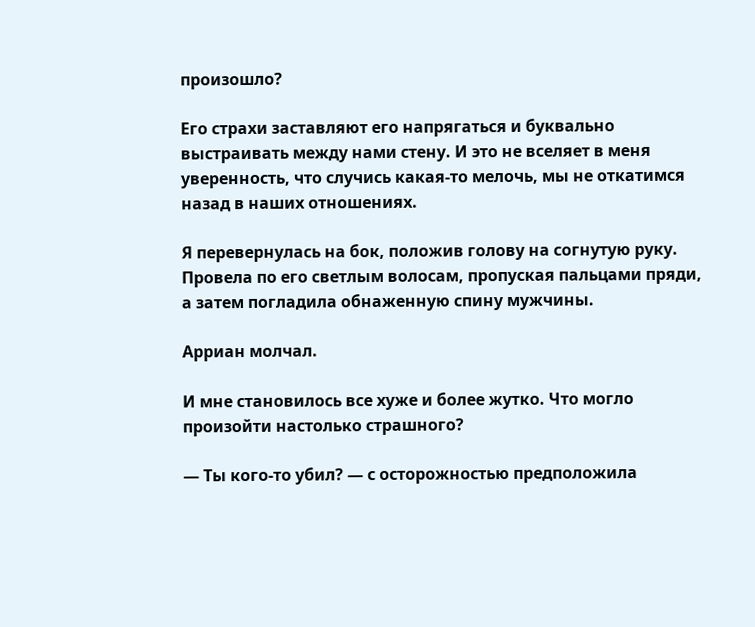произошло?

Его страхи заставляют его напрягаться и буквально выстраивать между нами стену. И это не вселяет в меня уверенность, что случись какая-то мелочь, мы не откатимся назад в наших отношениях.

Я перевернулась на бок, положив голову на согнутую руку. Провела по его светлым волосам, пропуская пальцами пряди, а затем погладила обнаженную спину мужчины.

Арриан молчал.

И мне становилось все хуже и более жутко. Что могло произойти настолько страшного?

— Ты кого-то убил? — с осторожностью предположила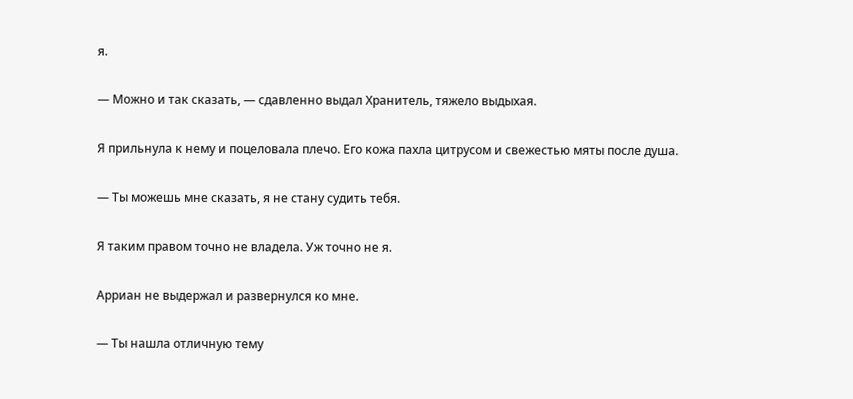я.

— Можно и так сказать, — сдавленно выдал Хранитель, тяжело выдыхая.

Я прильнула к нему и поцеловала плечо. Его кожа пахла цитрусом и свежестью мяты после душа.

— Ты можешь мне сказать, я не стану судить тебя.

Я таким правом точно не владела. Уж точно не я.

Арриан не выдержал и развернулся ко мне.

— Ты нашла отличную тему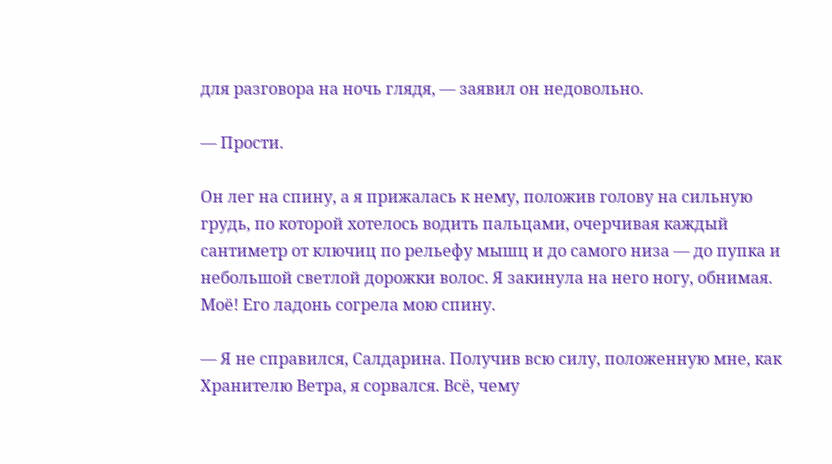для разговора на ночь глядя, — заявил он недовольно.

— Прости.

Он лег на спину, а я прижалась к нему, положив голову на сильную грудь, по которой хотелось водить пальцами, очерчивая каждый сантиметр от ключиц по рельефу мышц и до самого низа — до пупка и небольшой светлой дорожки волос. Я закинула на него ногу, обнимая. Моё! Его ладонь согрела мою спину.

— Я не справился, Салдарина. Получив всю силу, положенную мне, как Хранителю Ветра, я сорвался. Всё, чему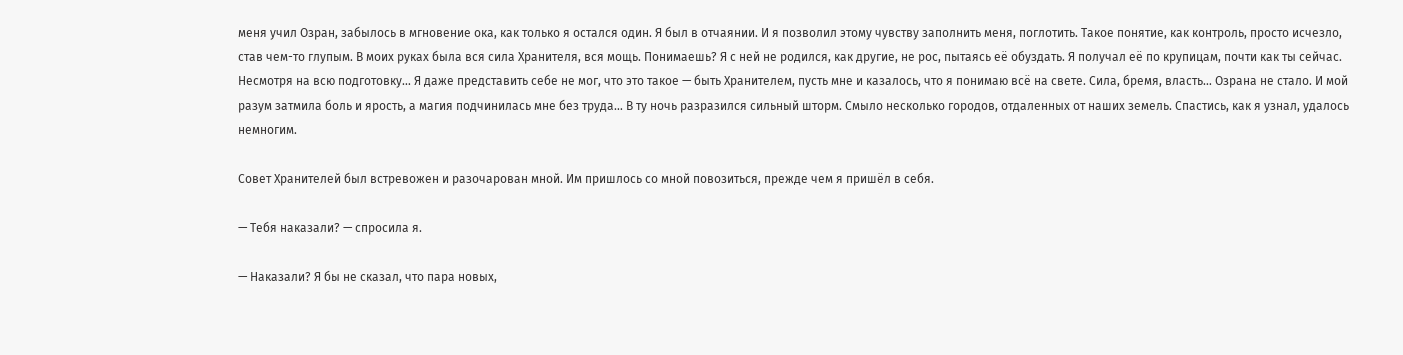меня учил Озран, забылось в мгновение ока, как только я остался один. Я был в отчаянии. И я позволил этому чувству заполнить меня, поглотить. Такое понятие, как контроль, просто исчезло, став чем-то глупым. В моих руках была вся сила Хранителя, вся мощь. Понимаешь? Я с ней не родился, как другие, не рос, пытаясь её обуздать. Я получал её по крупицам, почти как ты сейчас. Несмотря на всю подготовку… Я даже представить себе не мог, что это такое — быть Хранителем, пусть мне и казалось, что я понимаю всё на свете. Сила, бремя, власть… Озрана не стало. И мой разум затмила боль и ярость, а магия подчинилась мне без труда… В ту ночь разразился сильный шторм. Смыло несколько городов, отдаленных от наших земель. Спастись, как я узнал, удалось немногим.

Совет Хранителей был встревожен и разочарован мной. Им пришлось со мной повозиться, прежде чем я пришёл в себя.

— Тебя наказали? — спросила я.

— Наказали? Я бы не сказал, что пара новых,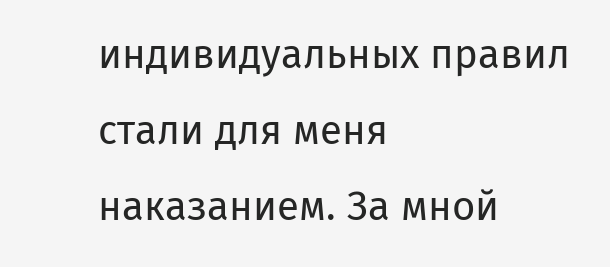индивидуальных правил стали для меня наказанием. За мной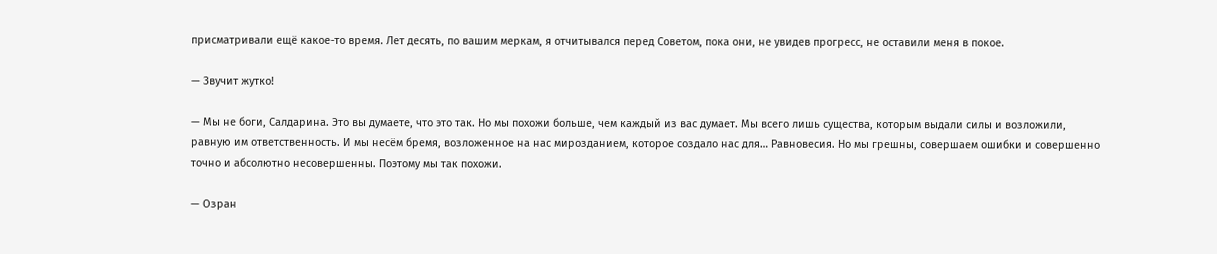присматривали ещё какое-то время. Лет десять, по вашим меркам, я отчитывался перед Советом, пока они, не увидев прогресс, не оставили меня в покое.

— Звучит жутко!

— Мы не боги, Салдарина. Это вы думаете, что это так. Но мы похожи больше, чем каждый из вас думает. Мы всего лишь существа, которым выдали силы и возложили, равную им ответственность. И мы несём бремя, возложенное на нас мирозданием, которое создало нас для… Равновесия. Но мы грешны, совершаем ошибки и совершенно точно и абсолютно несовершенны. Поэтому мы так похожи.

— Озран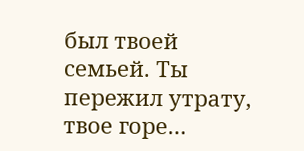был твоей семьей. Ты пережил утрату, твое горе…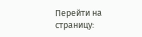Перейти на страницу: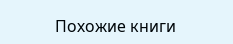Похожие книги